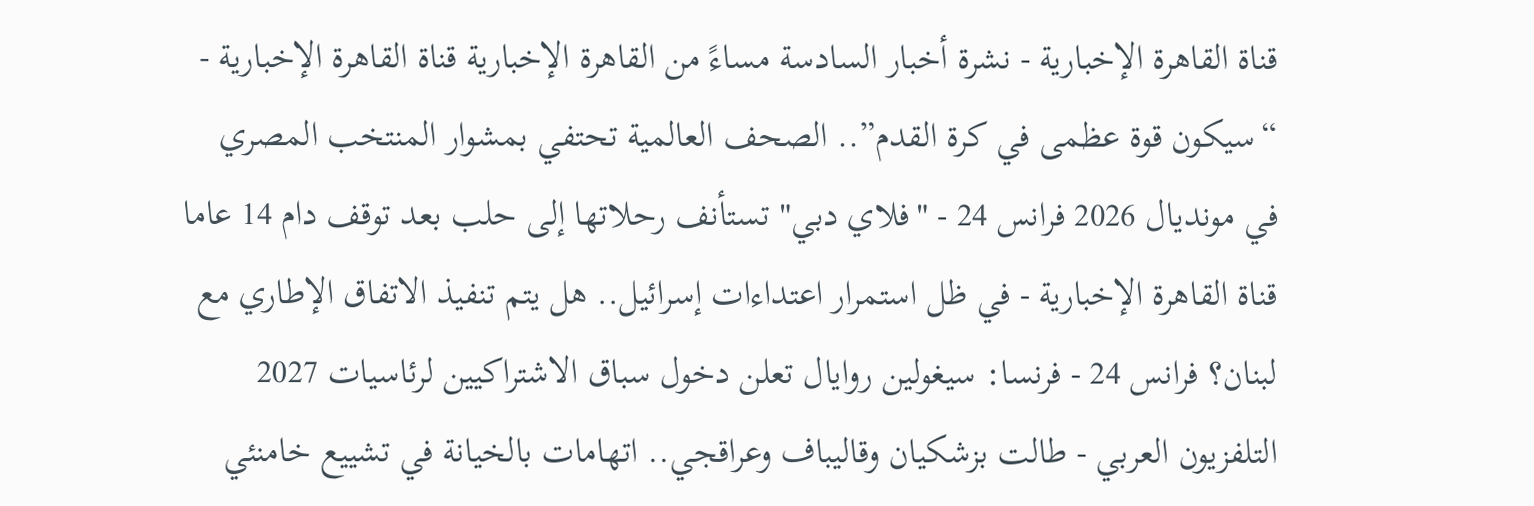قناة القاهرة الإخبارية - نشرة أخبار السادسة مساءً من القاهرة الإخبارية قناة القاهرة الإخبارية - “سيكون قوة عظمى في كرة القدم”.. الصحف العالمية تحتفي بمشوار المنتخب المصري في مونديال 2026 فرانس 24 - "فلاي دبي" تستأنف رحلاتها إلى حلب بعد توقف دام 14 عاما قناة القاهرة الإخبارية - في ظل استمرار اعتداءات إسرائيل.. هل يتم تنفيذ الاتفاق الإطاري مع لبنان؟ فرانس 24 - فرنسا: سيغولين روايال تعلن دخول سباق الاشتراكيين لرئاسيات 2027 التلفزيون العربي - طالت بزشكيان وقاليباف وعراقجي.. اتهامات بالخيانة في تشييع خامنئي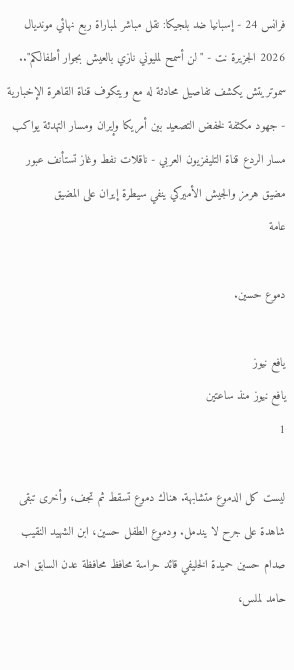فرانس 24 - إسبانيا ضد بلجيكا: نقل مباشر لمباراة ربع نهائي مونديال 2026 الجزيرة نت - "لن أسمح لمليوني نازي بالعيش بجوار أطفالكم".. سموتريتش يكشف تفاصيل محادثة له مع ويتكوف قناة القاهرة الإخبارية - جهود مكثفة لخفض التصعيد بين أمريكا وإيران ومسار التهدئة يواكب مسار الردع قناة التليفزيون العربي - ناقلات نفط وغاز تستأنف عبور مضيق هرمز والجيش الأميركي ينفي سيطرة إيران على المضيق
عامة

دموع حسين.

يافع نيوز
يافع نيوز منذ ساعتين
1

ليست كل الدموع متشابهة. هناك دموع تسقط ثم تجف، وأخرى تبقى شاهدة على جرح لا يندمل. ودموع الطفل حسين، ابن الشهيد النقيب صدام حسين حميدة الخليفي قائد حراسة محافظ محافظة عدن السابق احمد حامد لملس،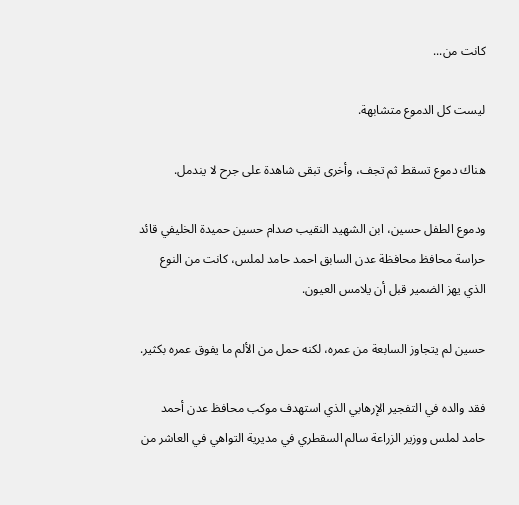كانت من...

ليست كل الدموع متشابهة.

هناك دموع تسقط ثم تجف، وأخرى تبقى شاهدة على جرح لا يندمل.

ودموع الطفل حسين، ابن الشهيد النقيب صدام حسين حميدة الخليفي قائد حراسة محافظ محافظة عدن السابق احمد حامد لملس، كانت من النوع الذي يهز الضمير قبل أن يلامس العيون.

حسين لم يتجاوز السابعة من عمره، لكنه حمل من الألم ما يفوق عمره بكثير.

فقد والده في التفجير الإرهابي الذي استهدف موكب محافظ عدن أحمد حامد لملس ووزير الزراعة سالم السقطري في مديرية التواهي في العاشر من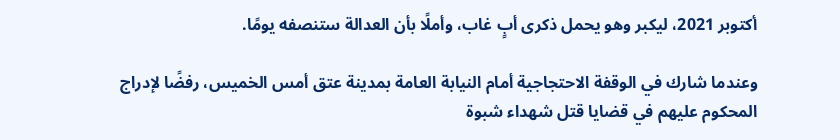أكتوبر 2021، ليكبر وهو يحمل ذكرى أبٍ غاب، وأملًا بأن العدالة ستنصفه يومًا.

وعندما شارك في الوقفة الاحتجاجية أمام النيابة العامة بمدينة عتق أمس الخميس، رفضًا لإدراج المحكوم عليهم في قضايا قتل شهداء شبوة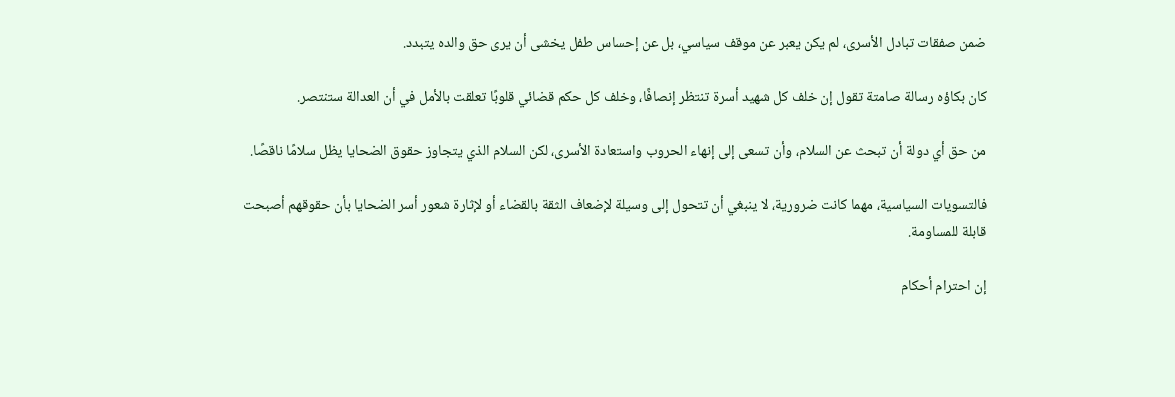ضمن صفقات تبادل الأسرى، لم يكن يعبر عن موقف سياسي، بل عن إحساس طفل يخشى أن يرى حق والده يتبدد.

كان بكاؤه رسالة صامتة تقول إن خلف كل شهيد أسرة تنتظر إنصافًا، وخلف كل حكم قضائي قلوبًا تعلقت بالأمل في أن العدالة ستنتصر.

من حق أي دولة أن تبحث عن السلام، وأن تسعى إلى إنهاء الحروب واستعادة الأسرى، لكن السلام الذي يتجاوز حقوق الضحايا يظل سلامًا ناقصًا.

فالتسويات السياسية، مهما كانت ضرورية، لا ينبغي أن تتحول إلى وسيلة لإضعاف الثقة بالقضاء أو لإثارة شعور أسر الضحايا بأن حقوقهم أصبحت قابلة للمساومة.

إن احترام أحكام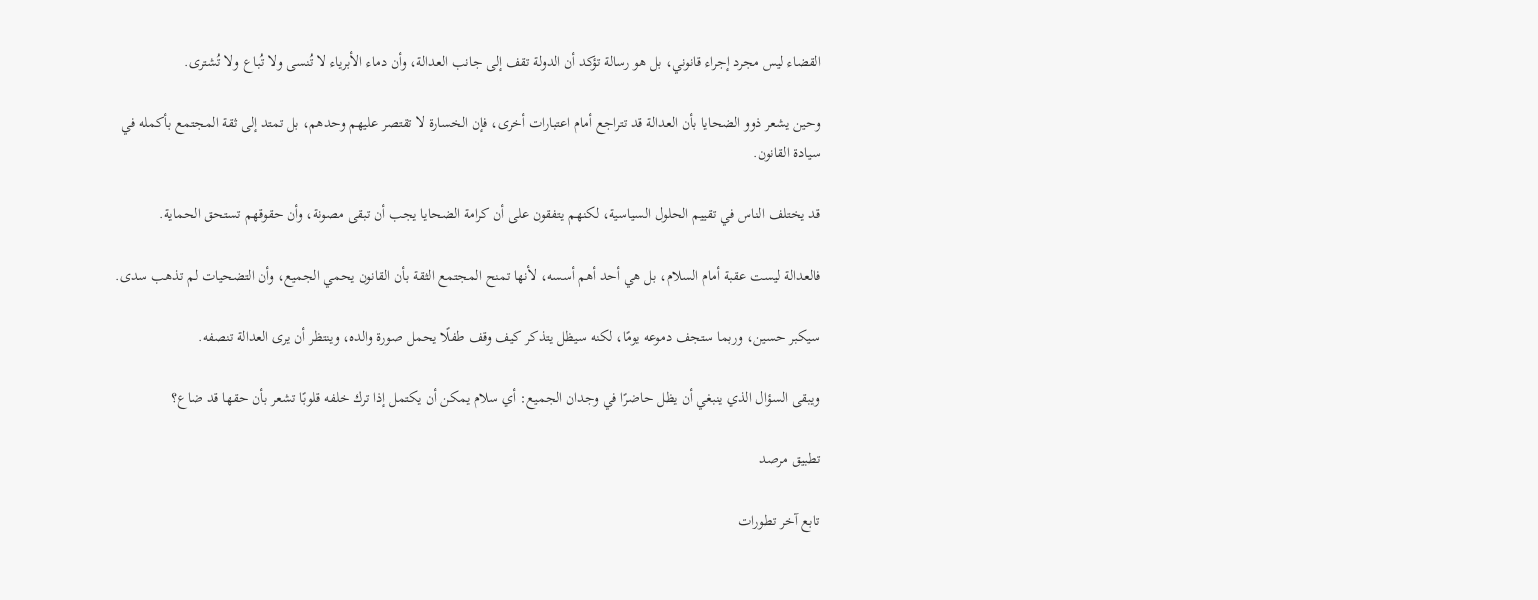القضاء ليس مجرد إجراء قانوني، بل هو رسالة تؤكد أن الدولة تقف إلى جانب العدالة، وأن دماء الأبرياء لا تُنسى ولا تُباع ولا تُشترى.

وحين يشعر ذوو الضحايا بأن العدالة قد تتراجع أمام اعتبارات أخرى، فإن الخسارة لا تقتصر عليهم وحدهم، بل تمتد إلى ثقة المجتمع بأكمله في سيادة القانون.

قد يختلف الناس في تقييم الحلول السياسية، لكنهم يتفقون على أن كرامة الضحايا يجب أن تبقى مصونة، وأن حقوقهم تستحق الحماية.

فالعدالة ليست عقبة أمام السلام، بل هي أحد أهم أسسه، لأنها تمنح المجتمع الثقة بأن القانون يحمي الجميع، وأن التضحيات لم تذهب سدى.

سيكبر حسين، وربما ستجف دموعه يومًا، لكنه سيظل يتذكر كيف وقف طفلًا يحمل صورة والده، وينتظر أن يرى العدالة تنصفه.

ويبقى السؤال الذي ينبغي أن يظل حاضرًا في وجدان الجميع: أي سلام يمكن أن يكتمل إذا ترك خلفه قلوبًا تشعر بأن حقها قد ضاع؟

تطبيق مرصد

تابع آخر تطورات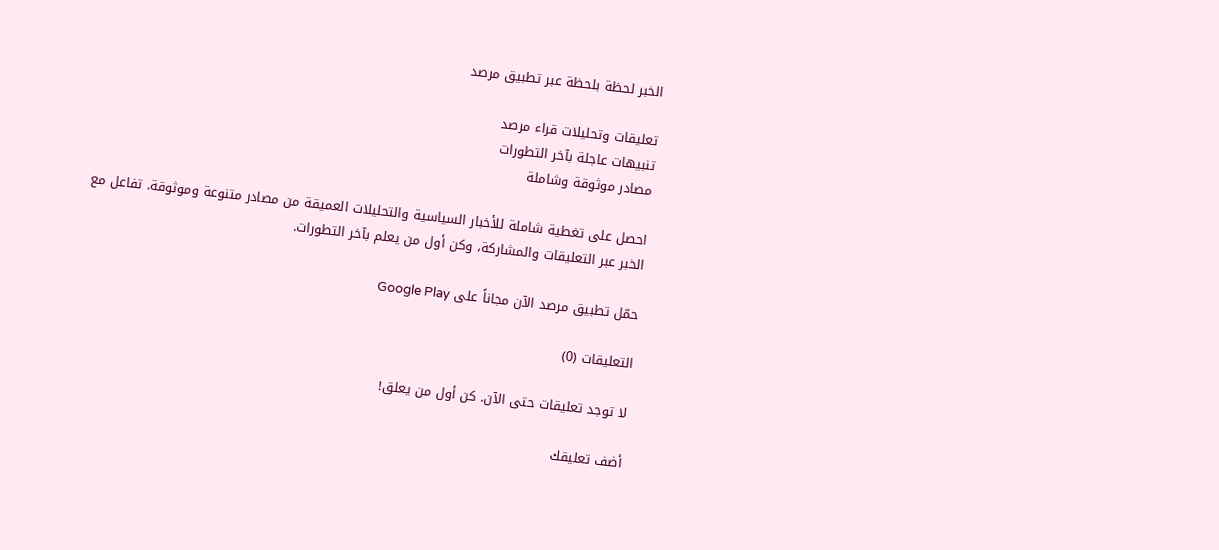الخبر لحظة بلحظة عبر تطبيق مرصد

تعليقات وتحليلات قراء مرصد
تنبيهات عاجلة بآخر التطورات
مصادر موثوقة وشاملة

احصل على تغطية شاملة للأخبار السياسية والتحليلات العميقة من مصادر متنوعة وموثوقة. تفاعل مع الخبر عبر التعليقات والمشاركة، وكن أول من يعلم بآخر التطورات.

حمّل تطبيق مرصد الآن مجاناً على Google Play

التعليقات (0)

لا توجد تعليقات حتى الآن. كن أول من يعلق!

أضف تعليقك